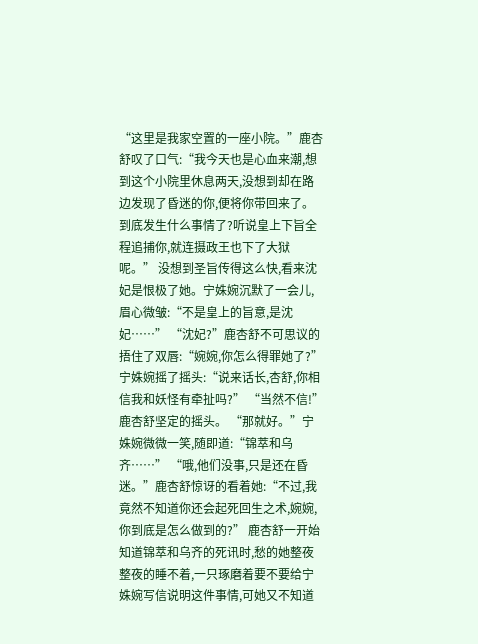“这里是我家空置的一座小院。”鹿杏舒叹了口气:“我今天也是心血来潮,想到这个小院里休息两天,没想到却在路边发现了昏迷的你,便将你带回来了。到底发生什么事情了?听说皇上下旨全程追捕你,就连摄政王也下了大狱呢。” 没想到圣旨传得这么快,看来沈妃是恨极了她。宁姝婉沉默了一会儿,眉心微皱:“不是皇上的旨意,是沈妃……” “沈妃?”鹿杏舒不可思议的捂住了双唇:“婉婉,你怎么得罪她了?” 宁姝婉摇了摇头:“说来话长,杏舒,你相信我和妖怪有牵扯吗?” “当然不信!”鹿杏舒坚定的摇头。 “那就好。”宁姝婉微微一笑,随即道:“锦萃和乌齐……” “哦,他们没事,只是还在昏迷。”鹿杏舒惊讶的看着她:“不过,我竟然不知道你还会起死回生之术,婉婉,你到底是怎么做到的?” 鹿杏舒一开始知道锦萃和乌齐的死讯时,愁的她整夜整夜的睡不着,一只琢磨着要不要给宁姝婉写信说明这件事情,可她又不知道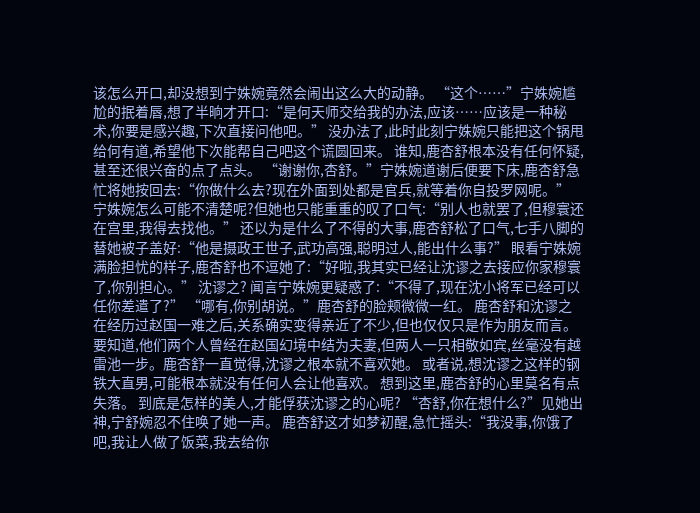该怎么开口,却没想到宁姝婉竟然会闹出这么大的动静。 “这个……”宁姝婉尴尬的抿着唇,想了半晌才开口:“是何天师交给我的办法,应该……应该是一种秘术,你要是感兴趣,下次直接问他吧。” 没办法了,此时此刻宁姝婉只能把这个锅甩给何有道,希望他下次能帮自己吧这个谎圆回来。 谁知,鹿杏舒根本没有任何怀疑,甚至还很兴奋的点了点头。 “谢谢你,杏舒。”宁姝婉道谢后便要下床,鹿杏舒急忙将她按回去:“你做什么去?现在外面到处都是官兵,就等着你自投罗网呢。” 宁姝婉怎么可能不清楚呢?但她也只能重重的叹了口气:“别人也就罢了,但穆寰还在宫里,我得去找他。” 还以为是什么了不得的大事,鹿杏舒松了口气,七手八脚的替她被子盖好:“他是摄政王世子,武功高强,聪明过人,能出什么事?” 眼看宁姝婉满脸担忧的样子,鹿杏舒也不逗她了:“好啦,我其实已经让沈谬之去接应你家穆寰了,你别担心。” 沈谬之? 闻言宁姝婉更疑惑了:“不得了,现在沈小将军已经可以任你差遣了?” “哪有,你别胡说。”鹿杏舒的脸颊微微一红。 鹿杏舒和沈谬之在经历过赵国一难之后,关系确实变得亲近了不少,但也仅仅只是作为朋友而言。 要知道,他们两个人曾经在赵国幻境中结为夫妻,但两人一只相敬如宾,丝毫没有越雷池一步。鹿杏舒一直觉得,沈谬之根本就不喜欢她。 或者说,想沈谬之这样的钢铁大直男,可能根本就没有任何人会让他喜欢。 想到这里,鹿杏舒的心里莫名有点失落。 到底是怎样的美人,才能俘获沈谬之的心呢? “杏舒,你在想什么?”见她出神,宁舒婉忍不住唤了她一声。 鹿杏舒这才如梦初醒,急忙摇头:“我没事,你饿了吧,我让人做了饭菜,我去给你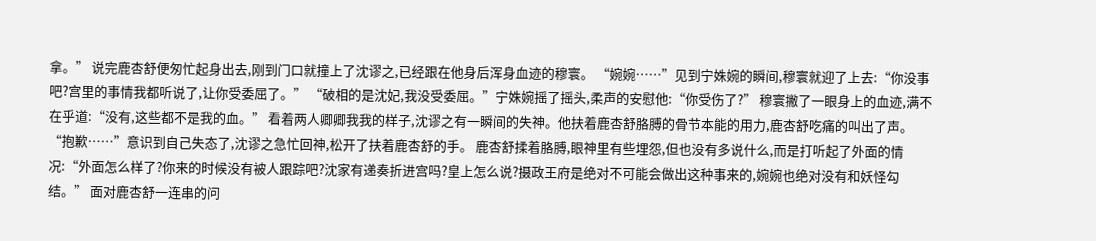拿。” 说完鹿杏舒便匆忙起身出去,刚到门口就撞上了沈谬之,已经跟在他身后浑身血迹的穆寰。 “婉婉……”见到宁姝婉的瞬间,穆寰就迎了上去:“你没事吧?宫里的事情我都听说了,让你受委屈了。” “破相的是沈妃,我没受委屈。”宁姝婉摇了摇头,柔声的安慰他:“你受伤了?” 穆寰撇了一眼身上的血迹,满不在乎道:“没有,这些都不是我的血。” 看着两人卿卿我我的样子,沈谬之有一瞬间的失神。他扶着鹿杏舒胳膊的骨节本能的用力,鹿杏舒吃痛的叫出了声。 “抱歉……”意识到自己失态了,沈谬之急忙回神,松开了扶着鹿杏舒的手。 鹿杏舒揉着胳膊,眼神里有些埋怨,但也没有多说什么,而是打听起了外面的情况:“外面怎么样了?你来的时候没有被人跟踪吧?沈家有递奏折进宫吗?皇上怎么说?摄政王府是绝对不可能会做出这种事来的,婉婉也绝对没有和妖怪勾结。” 面对鹿杏舒一连串的问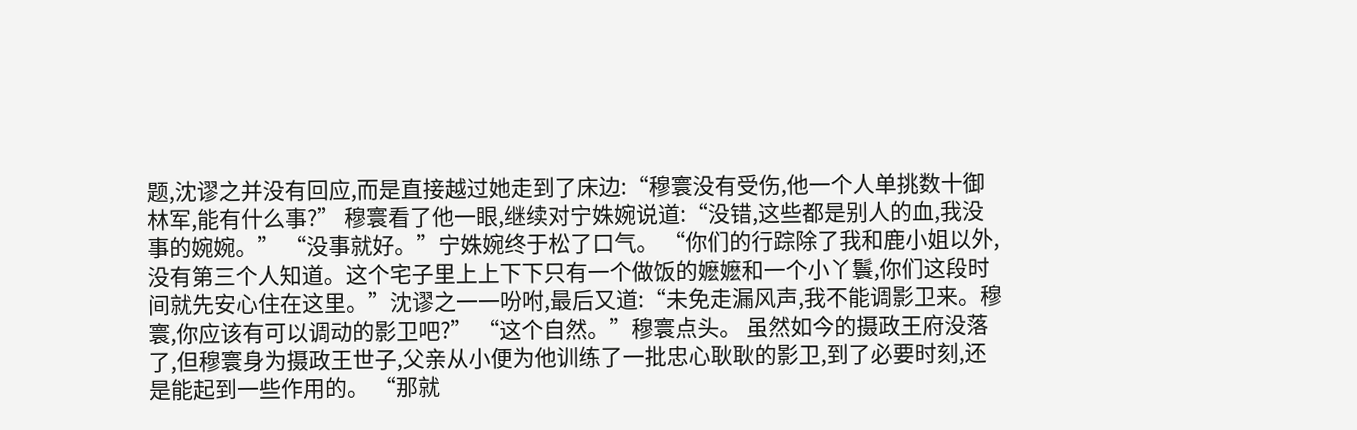题,沈谬之并没有回应,而是直接越过她走到了床边:“穆寰没有受伤,他一个人单挑数十御林军,能有什么事?” 穆寰看了他一眼,继续对宁姝婉说道:“没错,这些都是别人的血,我没事的婉婉。” “没事就好。”宁姝婉终于松了口气。 “你们的行踪除了我和鹿小姐以外,没有第三个人知道。这个宅子里上上下下只有一个做饭的嬷嬷和一个小丫鬟,你们这段时间就先安心住在这里。”沈谬之一一吩咐,最后又道:“未免走漏风声,我不能调影卫来。穆寰,你应该有可以调动的影卫吧?” “这个自然。”穆寰点头。 虽然如今的摄政王府没落了,但穆寰身为摄政王世子,父亲从小便为他训练了一批忠心耿耿的影卫,到了必要时刻,还是能起到一些作用的。 “那就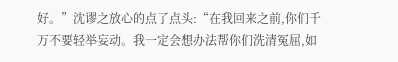好。”沈谬之放心的点了点头:“在我回来之前,你们千万不要轻举妄动。我一定会想办法帮你们洗清冤屈,如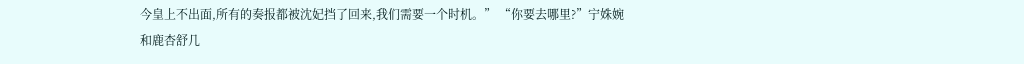今皇上不出面,所有的奏报都被沈妃挡了回来,我们需要一个时机。” “你要去哪里?”宁姝婉和鹿杏舒几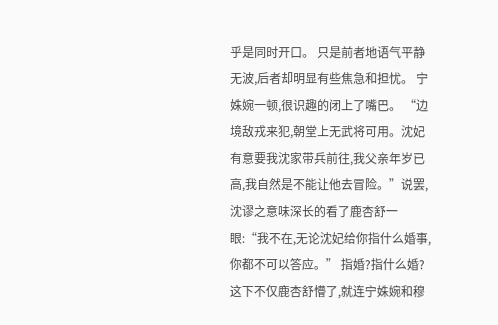乎是同时开口。 只是前者地语气平静无波,后者却明显有些焦急和担忧。 宁姝婉一顿,很识趣的闭上了嘴巴。 “边境敌戎来犯,朝堂上无武将可用。沈妃有意要我沈家带兵前往,我父亲年岁已高,我自然是不能让他去冒险。”说罢,沈谬之意味深长的看了鹿杏舒一眼:“我不在,无论沈妃给你指什么婚事,你都不可以答应。” 指婚?指什么婚? 这下不仅鹿杏舒懵了,就连宁姝婉和穆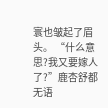寰也皱起了眉头。 “什么意思?我又要嫁人了?”鹿杏舒都无语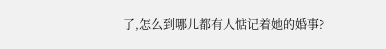了,怎么到哪儿都有人惦记着她的婚事?